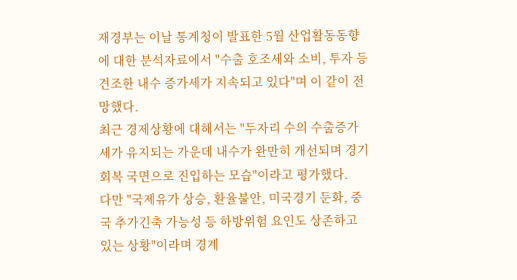재경부는 이날 통계청이 발표한 5월 산업활동동향에 대한 분석자료에서 "수출 호조세와 소비, 투자 등 견조한 내수 증가세가 지속되고 있다"며 이 같이 전망했다.
최근 경제상황에 대해서는 "두자리 수의 수출증가세가 유지되는 가운데 내수가 완만히 개선되며 경기회복 국면으로 진입하는 모습"이라고 평가했다.
다만 "국제유가 상승, 환율불안, 미국경기 둔화, 중국 추가긴축 가능성 등 하방위험 요인도 상존하고 있는 상황"이라며 경계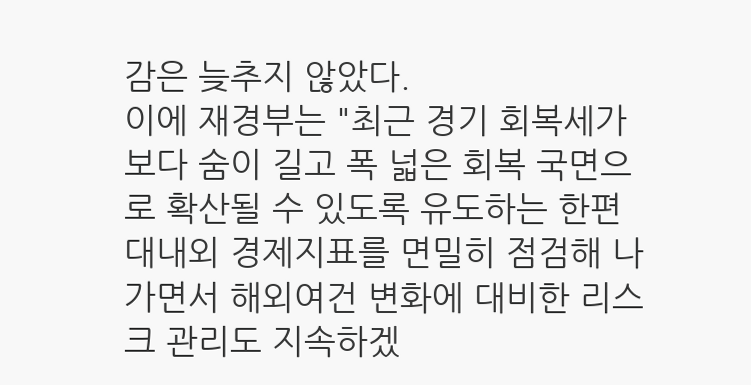감은 늦추지 않았다.
이에 재경부는 "최근 경기 회복세가 보다 숨이 길고 폭 넓은 회복 국면으로 확산될 수 있도록 유도하는 한편 대내외 경제지표를 면밀히 점검해 나가면서 해외여건 변화에 대비한 리스크 관리도 지속하겠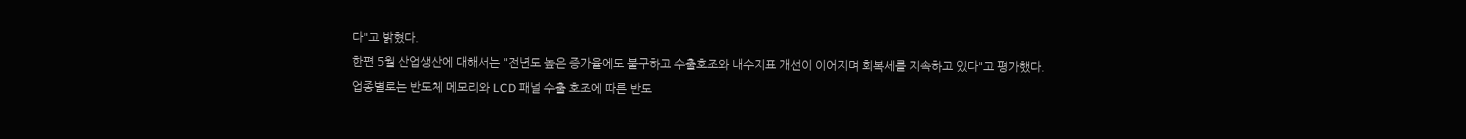다"고 밝혔다.
한편 5월 산업생산에 대해서는 "전년도 높은 증가율에도 불구하고 수출호조와 내수지표 개선이 이어지며 회복세를 지속하고 있다"고 평가했다.
업종별로는 반도체 메모리와 LCD 패널 수출 호조에 따른 반도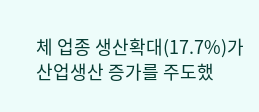체 업종 생산확대(17.7%)가 산업생산 증가를 주도했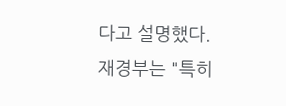다고 설명했다.
재경부는 "특히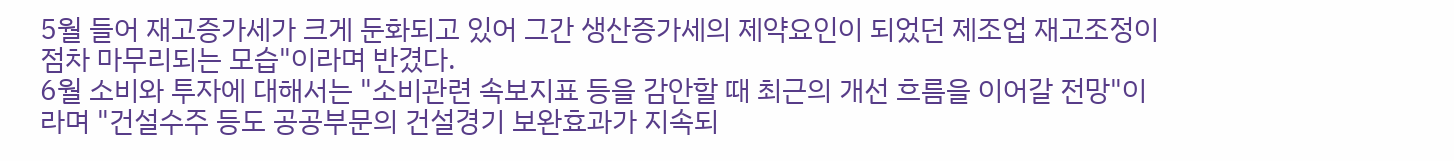5월 들어 재고증가세가 크게 둔화되고 있어 그간 생산증가세의 제약요인이 되었던 제조업 재고조정이 점차 마무리되는 모습"이라며 반겼다.
6월 소비와 투자에 대해서는 "소비관련 속보지표 등을 감안할 때 최근의 개선 흐름을 이어갈 전망"이라며 "건설수주 등도 공공부문의 건설경기 보완효과가 지속되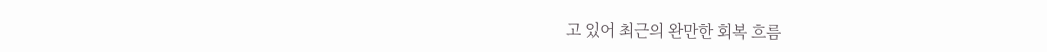고 있어 최근의 완만한 회복 흐름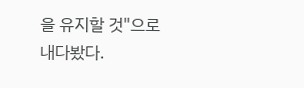을 유지할 것"으로 내다봤다.